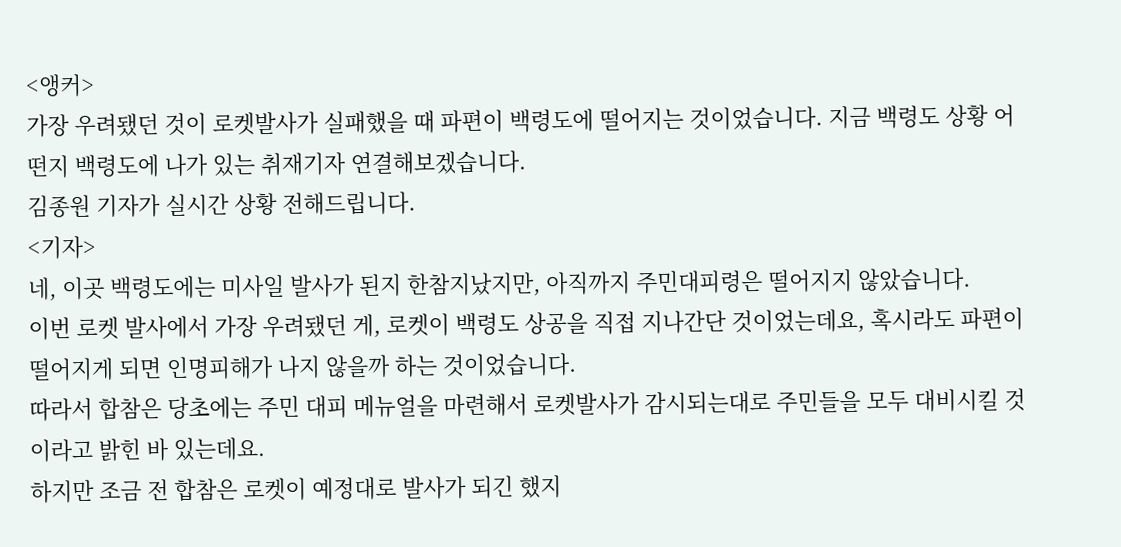<앵커>
가장 우려됐던 것이 로켓발사가 실패했을 때 파편이 백령도에 떨어지는 것이었습니다. 지금 백령도 상황 어떤지 백령도에 나가 있는 취재기자 연결해보겠습니다.
김종원 기자가 실시간 상황 전해드립니다.
<기자>
네, 이곳 백령도에는 미사일 발사가 된지 한참지났지만, 아직까지 주민대피령은 떨어지지 않았습니다.
이번 로켓 발사에서 가장 우려됐던 게, 로켓이 백령도 상공을 직접 지나간단 것이었는데요, 혹시라도 파편이 떨어지게 되면 인명피해가 나지 않을까 하는 것이었습니다.
따라서 합참은 당초에는 주민 대피 메뉴얼을 마련해서 로켓발사가 감시되는대로 주민들을 모두 대비시킬 것이라고 밝힌 바 있는데요.
하지만 조금 전 합참은 로켓이 예정대로 발사가 되긴 했지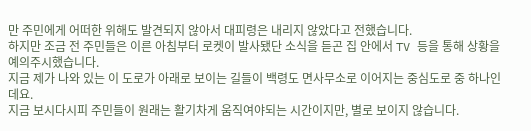만 주민에게 어떠한 위해도 발견되지 않아서 대피령은 내리지 않았다고 전했습니다.
하지만 조금 전 주민들은 이른 아침부터 로켓이 발사됐단 소식을 듣곤 집 안에서 TV 등을 통해 상황을 예의주시했습니다.
지금 제가 나와 있는 이 도로가 아래로 보이는 길들이 백령도 면사무소로 이어지는 중심도로 중 하나인데요.
지금 보시다시피 주민들이 원래는 활기차게 움직여야되는 시간이지만, 별로 보이지 않습니다.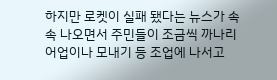하지만 로켓이 실패 됐다는 뉴스가 속속 나오면서 주민들이 조금씩 까나리 어업이나 모내기 등 조업에 나서고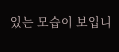있는 모습이 보입니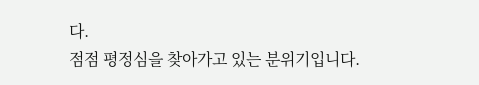다.
점점 평정심을 찾아가고 있는 분위기입니다.